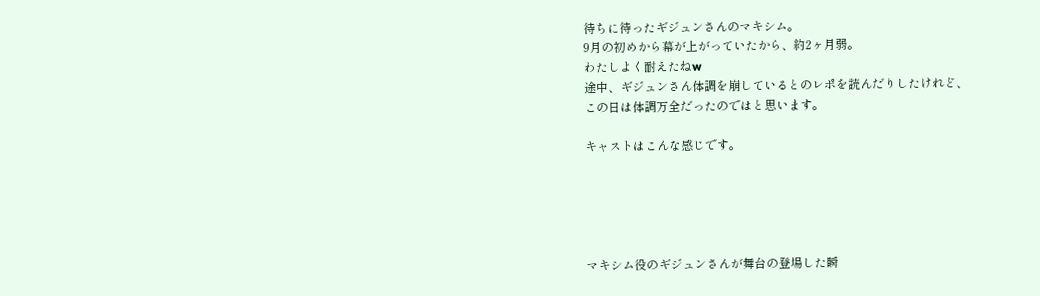待ちに待ったギジュンさんのマキシム。
9月の初めから幕が上がっていたから、約2ヶ月弱。
わたしよく耐えたねw
途中、ギジュンさん体調を崩しているとのレポを読んだりしたけれど、
この日は体調万全だったのではと思います。

キャストはこんな感じです。





マキシム役のギジュンさんが舞台の登場した瞬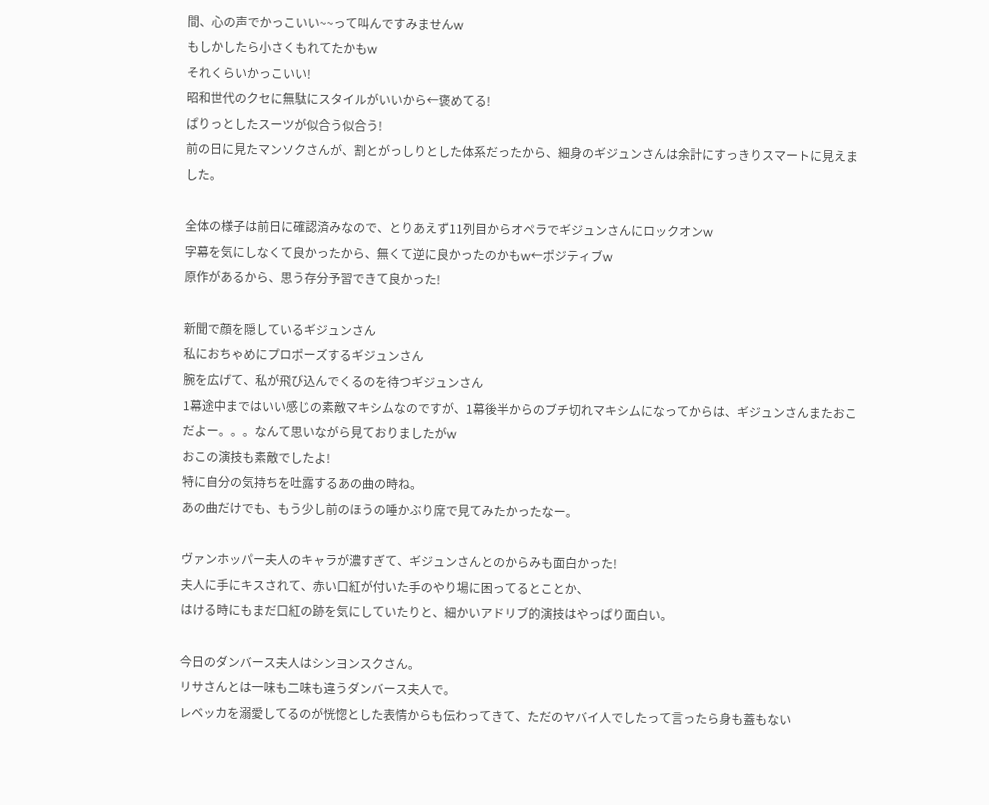間、心の声でかっこいい~~って叫んですみませんw
もしかしたら小さくもれてたかもw
それくらいかっこいい!
昭和世代のクセに無駄にスタイルがいいから←褒めてる!
ぱりっとしたスーツが似合う似合う!
前の日に見たマンソクさんが、割とがっしりとした体系だったから、細身のギジュンさんは余計にすっきりスマートに見えました。

全体の様子は前日に確認済みなので、とりあえず11列目からオペラでギジュンさんにロックオンw
字幕を気にしなくて良かったから、無くて逆に良かったのかもw←ポジティブw
原作があるから、思う存分予習できて良かった!

新聞で顔を隠しているギジュンさん
私におちゃめにプロポーズするギジュンさん
腕を広げて、私が飛び込んでくるのを待つギジュンさん
1幕途中まではいい感じの素敵マキシムなのですが、1幕後半からのブチ切れマキシムになってからは、ギジュンさんまたおこだよー。。。なんて思いながら見ておりましたがw
おこの演技も素敵でしたよ!
特に自分の気持ちを吐露するあの曲の時ね。
あの曲だけでも、もう少し前のほうの唾かぶり席で見てみたかったなー。

ヴァンホッパー夫人のキャラが濃すぎて、ギジュンさんとのからみも面白かった!
夫人に手にキスされて、赤い口紅が付いた手のやり場に困ってるとことか、
はける時にもまだ口紅の跡を気にしていたりと、細かいアドリブ的演技はやっぱり面白い。

今日のダンバース夫人はシンヨンスクさん。
リサさんとは一味も二味も違うダンバース夫人で。
レベッカを溺愛してるのが恍惚とした表情からも伝わってきて、ただのヤバイ人でしたって言ったら身も蓋もない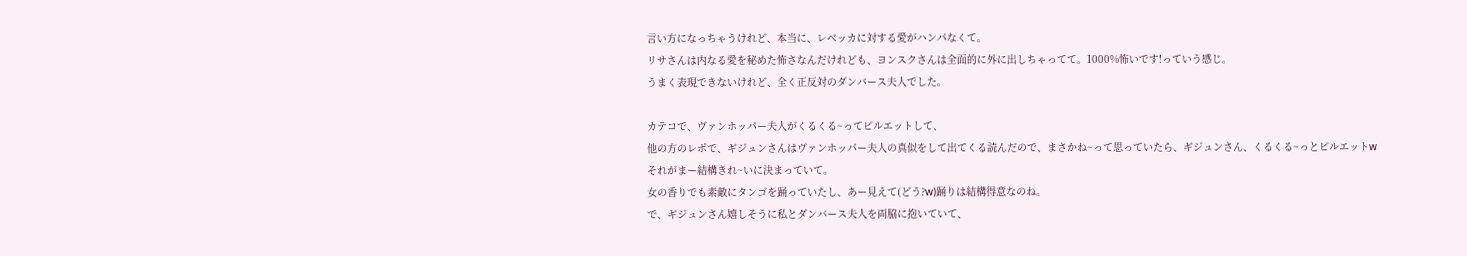言い方になっちゃうけれど、本当に、レベッカに対する愛がハンパなくて。
リサさんは内なる愛を秘めた怖さなんだけれども、ヨンスクさんは全面的に外に出しちゃってて。1000%怖いです!っていう感じ。
うまく表現できないけれど、全く正反対のダンバース夫人でした。

カテコで、ヴァンホッパー夫人がくるくる~ってピルエットして、
他の方のレポで、ギジュンさんはヴァンホッパー夫人の真似をして出てくる読んだので、まさかね~って思っていたら、ギジュンさん、くるくる~っとピルエットw
それがまー結構きれ~いに決まっていて。
女の香りでも素敵にタンゴを踊っていたし、あー見えて(どう?w)踊りは結構得意なのね。
で、ギジュンさん嬉しそうに私とダンバース夫人を両脇に抱いていて、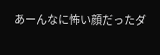あーんなに怖い顔だったダ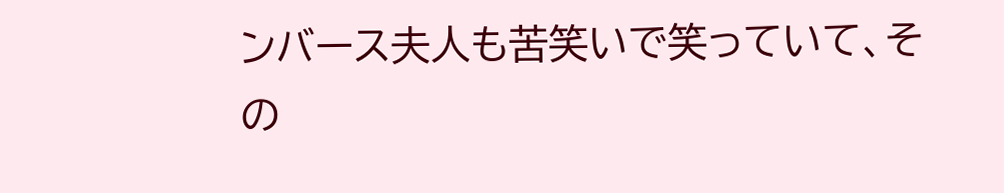ンバース夫人も苦笑いで笑っていて、その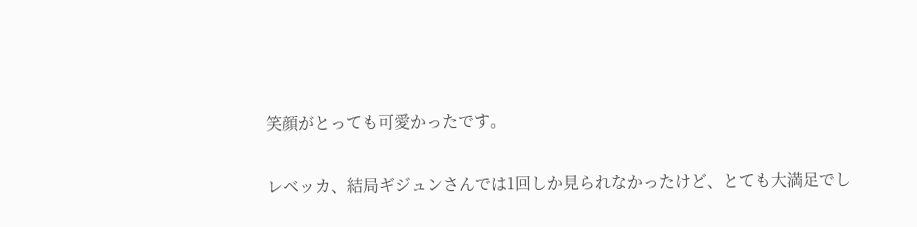笑顔がとっても可愛かったです。

レベッカ、結局ギジュンさんでは1回しか見られなかったけど、とても大満足でし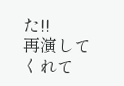た!!
再演してくれて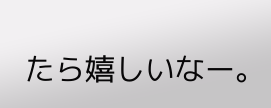たら嬉しいなー。